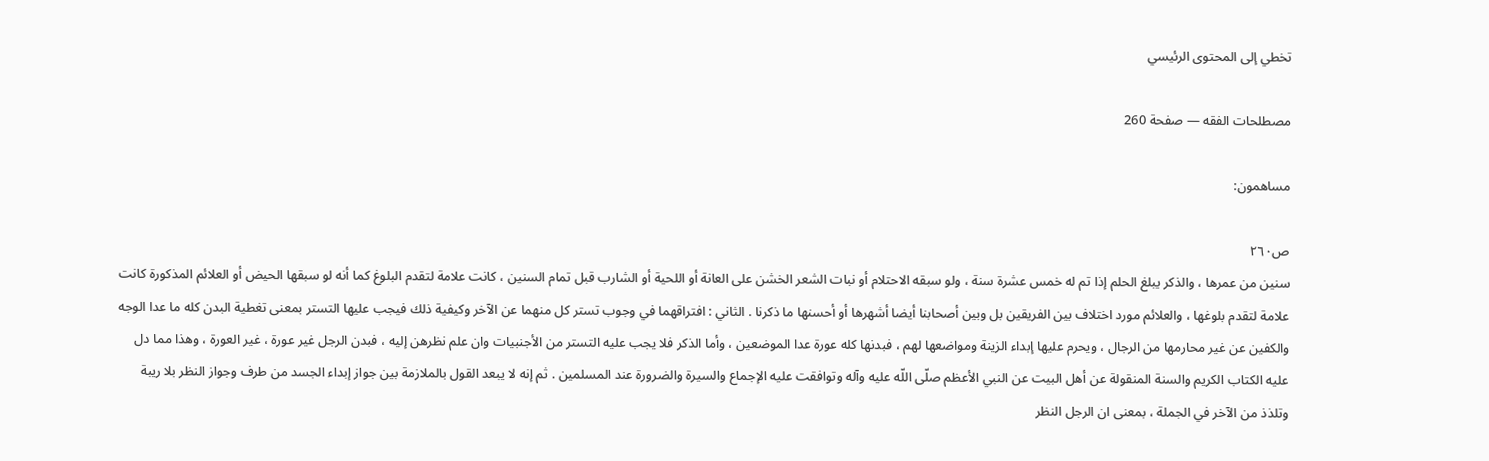تخطي إلى المحتوى الرئيسي

مصطلحات الفقه — صفحة 260

مساهمون:

ص٢٦٠
سنين من عمرها ، والذكر يبلغ الحلم إذا تم له خمس عشرة سنة ، ولو سبقه الاحتلام أو نبات الشعر الخشن على العانة أو اللحية أو الشارب قبل تمام السنين ، كانت علامة لتقدم البلوغ كما أنه لو سبقها الحيض أو العلائم المذكورة كانت علامة لتقدم بلوغها ، والعلائم مورد اختلاف بين الفريقين بل وبين أصحابنا أيضا أشهرها أو أحسنها ما ذكرنا . الثاني : افتراقهما في وجوب تستر كل منهما عن الآخر وكيفية ذلك فيجب عليها التستر بمعنى تغطية البدن كله ما عدا الوجه والكفين عن غير محارمها من الرجال ، ويحرم عليها إبداء الزينة ومواضعها لهم ، فبدنها كله عورة عدا الموضعين ، وأما الذكر فلا يجب عليه التستر من الأجنبيات وان علم نظرهن إليه ، فبدن الرجل غير عورة ، غير العورة ، وهذا مما دل عليه الكتاب الكريم والسنة المنقولة عن أهل البيت عن النبي الأعظم صلّى اللّه عليه وآله وتوافقت عليه الإجماع والسيرة والضرورة عند المسلمين . ثم إنه لا يبعد القول بالملازمة بين جواز إبداء الجسد من طرف وجواز النظر بلا ريبة وتلذذ من الآخر في الجملة ، بمعنى ان الرجل النظر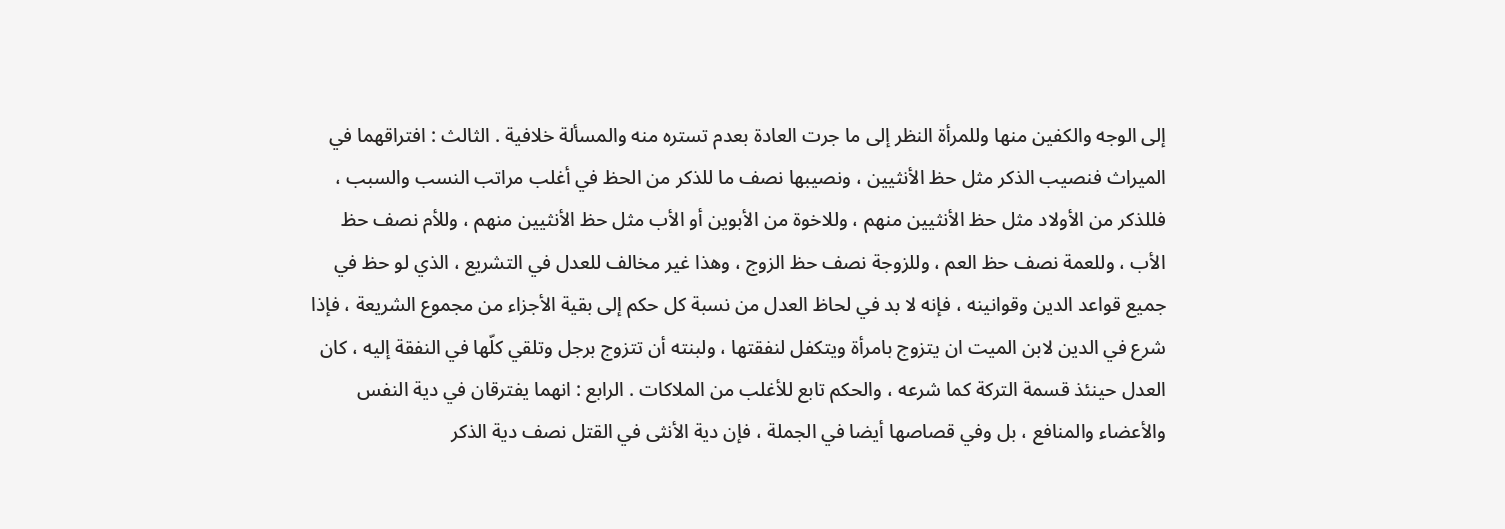إلى الوجه والكفين منها وللمرأة النظر إلى ما جرت العادة بعدم تستره منه والمسألة خلافية . الثالث : افتراقهما في الميراث فنصيب الذكر مثل حظ الأنثيين ، ونصيبها نصف ما للذكر من الحظ في أغلب مراتب النسب والسبب ، فللذكر من الأولاد مثل حظ الأنثيين منهم ، وللاخوة من الأبوين أو الأب مثل حظ الأنثيين منهم ، وللأم نصف حظ الأب ، وللعمة نصف حظ العم ، وللزوجة نصف حظ الزوج ، وهذا غير مخالف للعدل في التشريع ، الذي لو حظ في جميع قواعد الدين وقوانينه ، فإنه لا بد في لحاظ العدل من نسبة كل حكم إلى بقية الأجزاء من مجموع الشريعة ، فإذا شرع في الدين لابن الميت ان يتزوج بامرأة ويتكفل لنفقتها ، ولبنته أن تتزوج برجل وتلقي كلّها في النفقة إليه ، كان العدل حينئذ قسمة التركة كما شرعه ، والحكم تابع للأغلب من الملاكات . الرابع : انهما يفترقان في دية النفس والأعضاء والمنافع ، بل وفي قصاصها أيضا في الجملة ، فإن دية الأنثى في القتل نصف دية الذكر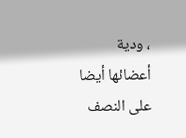، ودية أعضائها أيضا على النصف